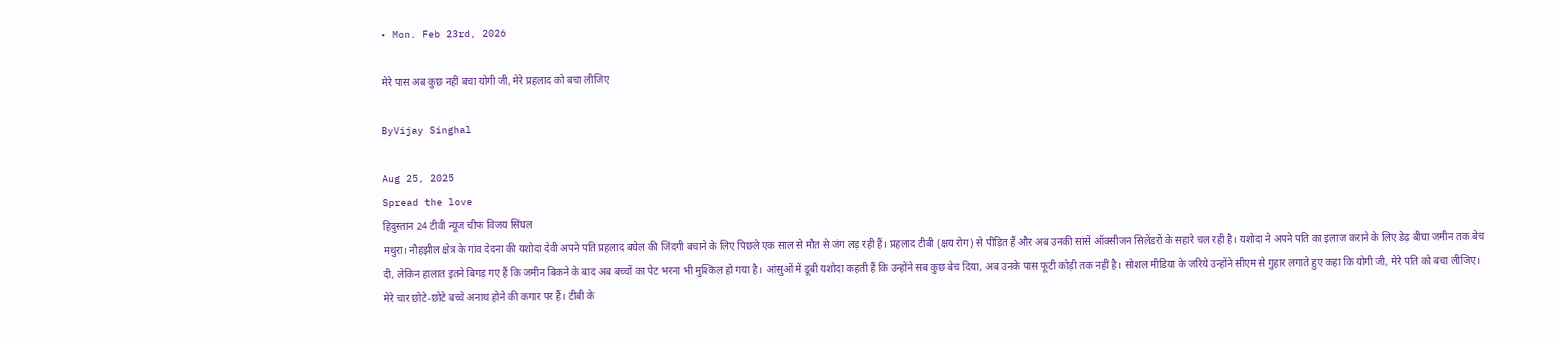• Mon. Feb 23rd, 2026

मेरे पास अब कुछ नहीं बचा योगी जी, मेरे प्रहलाद को बचा लीजिए

ByVijay Singhal

Aug 25, 2025
Spread the love
हिदुस्तान 24 टीवी न्यूज चीफ विजय सिंघल
मथुरा। नौहझील क्षेत्र के गांव देदना की यशोदा देवी अपने पति प्रहलाद बघेल की जिंदगी बचाने के लिए पिछले एक साल से मौत से जंग लड़ रही हैं। प्रहलाद टीबी (क्षय रोग) से पीड़ित हैं और अब उनकी सांसें ऑक्सीजन सिलेंडरों के सहारे चल रही है। यशोदा ने अपने पति का इलाज कराने के लिए डेढ़ बीघा जमीन तक बेच दी, लेकिन हालात इतने बिगड़ गए हैं कि जमीन बिकने के बाद अब बच्चों का पेट भरना भी मुश्किल हो गया है। आंसुओं में डूबी यशोदा कहती हैं कि उन्होंने सब कुछ बेच दिया, अब उनके पास फूटी कोड़ी तक नहीं है। सोशल मीडिया के जरिये उन्होंने सीएम से गुहार लगाते हुए कहा कि योगी जी, मेरे पति को बचा लीजिए। मेरे चार छोटे-छोटे बच्चे अनाथ होने की कगार पर हैं। टीबी के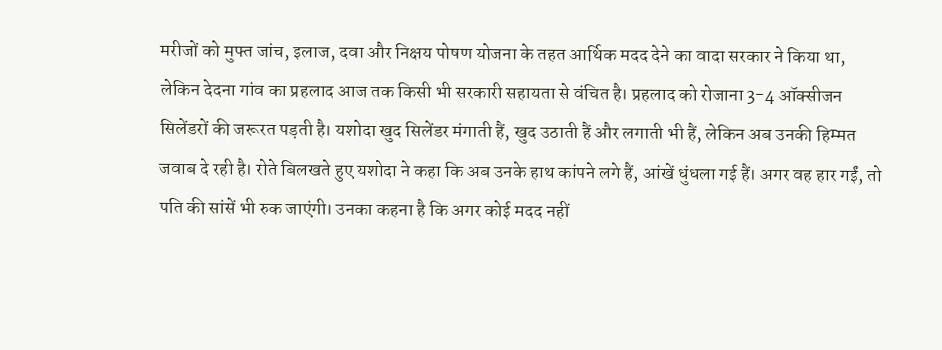मरीजों को मुफ्त जांच, इलाज, दवा और निक्षय पोषण योजना के तहत आर्थिक मदद देने का वादा सरकार ने किया था, लेकिन देदना गांव का प्रहलाद आज तक किसी भी सरकारी सहायता से वंचित है। प्रहलाद को रोजाना 3-4 ऑक्सीजन सिलेंडरों की जरूरत पड़ती है। यशोदा खुद सिलेंडर मंगाती हैं, खुद उठाती हैं और लगाती भी हैं, लेकिन अब उनकी हिम्मत जवाब दे रही है। रोते बिलखते हुए यशोदा ने कहा कि अब उनके हाथ कांपने लगे हैं, आंखें धुंधला गई हैं। अगर वह हार गईं, तो पति की सांसें भी रुक जाएंगी। उनका कहना है कि अगर कोई मदद नहीं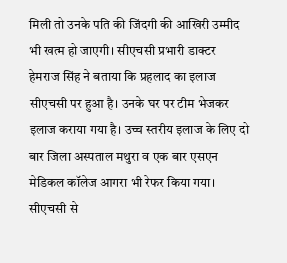मिली तो उनके पति की जिंदगी की आखिरी उम्मीद भी खत्म हो जाएगी। सीएचसी प्रभारी डाक्टर हेमराज सिंह ने बताया कि प्रहलाद का इलाज सीएचसी पर हुआ है। उनके घर पर टीम भेजकर इलाज कराया गया है। उच्च स्तरीय इलाज के लिए दो बार जिला अस्पताल मथुरा व एक बार एसएन मेडिकल कॉलेज आगरा भी रेफर किया गया। सीएचसी से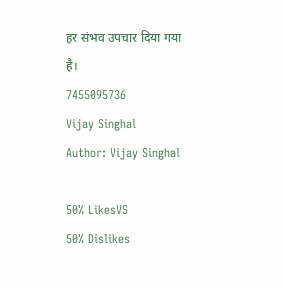हर संभव उपचार दिया गया है।
7455095736
Vijay Singhal
Author: Vijay Singhal

50% LikesVS
50% Dislikes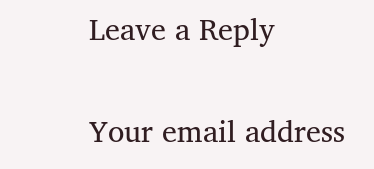Leave a Reply

Your email address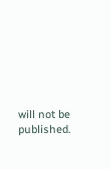will not be published.